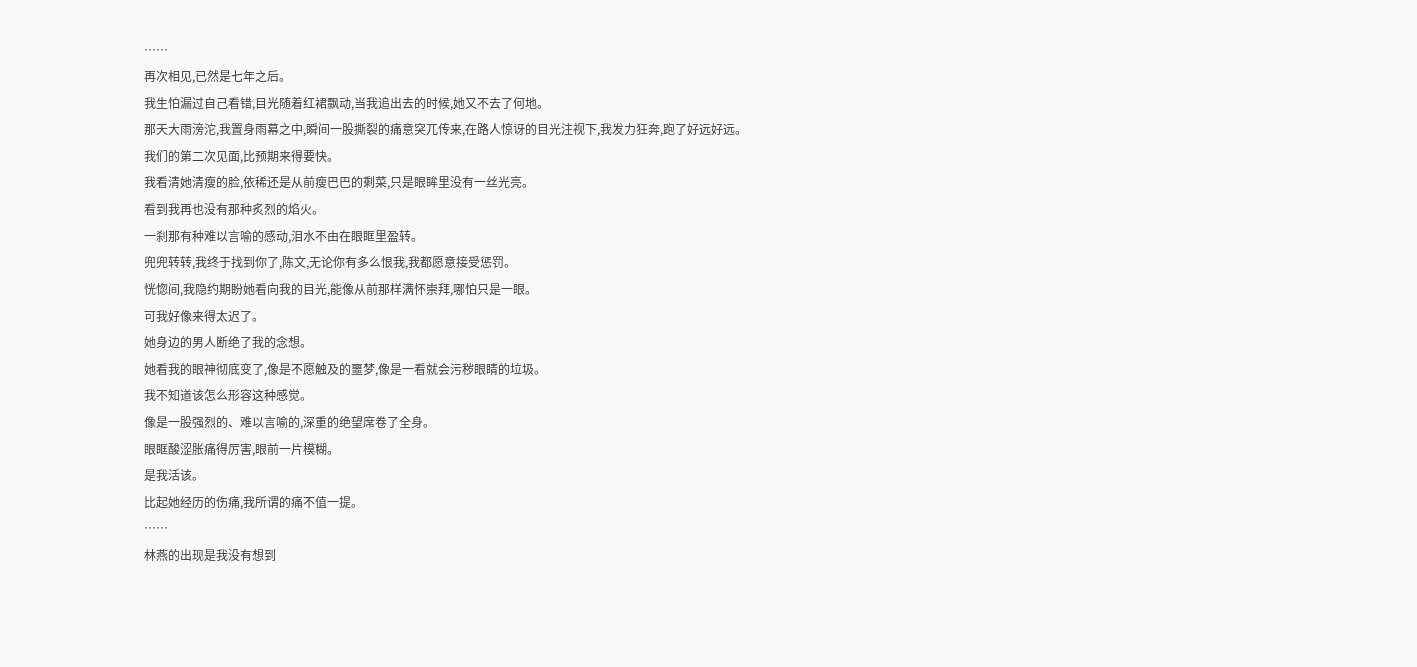……
再次相见,已然是七年之后。
我生怕漏过自己看错,目光随着红裙飘动,当我追出去的时候,她又不去了何地。
那天大雨滂沱,我置身雨幕之中,瞬间一股撕裂的痛意突兀传来,在路人惊讶的目光注视下,我发力狂奔,跑了好远好远。
我们的第二次见面,比预期来得要快。
我看清她清瘦的脸,依稀还是从前瘦巴巴的剩菜,只是眼眸里没有一丝光亮。
看到我再也没有那种炙烈的焰火。
一刹那有种难以言喻的感动,泪水不由在眼眶里盈转。
兜兜转转,我终于找到你了,陈文,无论你有多么恨我,我都愿意接受惩罚。
恍惚间,我隐约期盼她看向我的目光,能像从前那样满怀崇拜,哪怕只是一眼。
可我好像来得太迟了。
她身边的男人断绝了我的念想。
她看我的眼神彻底变了,像是不愿触及的噩梦,像是一看就会污秽眼睛的垃圾。
我不知道该怎么形容这种感觉。
像是一股强烈的、难以言喻的,深重的绝望席卷了全身。
眼眶酸涩胀痛得厉害,眼前一片模糊。
是我活该。
比起她经历的伤痛,我所谓的痛不值一提。
……
林燕的出现是我没有想到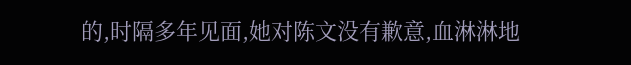的,时隔多年见面,她对陈文没有歉意,血淋淋地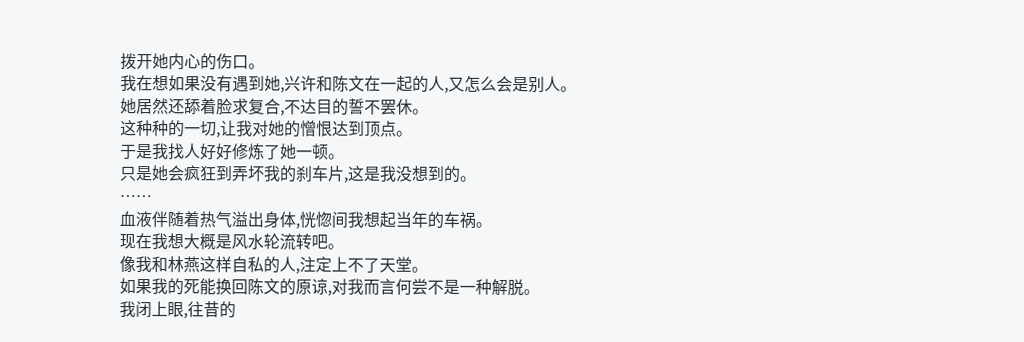拨开她内心的伤口。
我在想如果没有遇到她,兴许和陈文在一起的人,又怎么会是别人。
她居然还舔着脸求复合,不达目的誓不罢休。
这种种的一切,让我对她的憎恨达到顶点。
于是我找人好好修炼了她一顿。
只是她会疯狂到弄坏我的刹车片,这是我没想到的。
……
血液伴随着热气溢出身体,恍惚间我想起当年的车祸。
现在我想大概是风水轮流转吧。
像我和林燕这样自私的人,注定上不了天堂。
如果我的死能换回陈文的原谅,对我而言何尝不是一种解脱。
我闭上眼,往昔的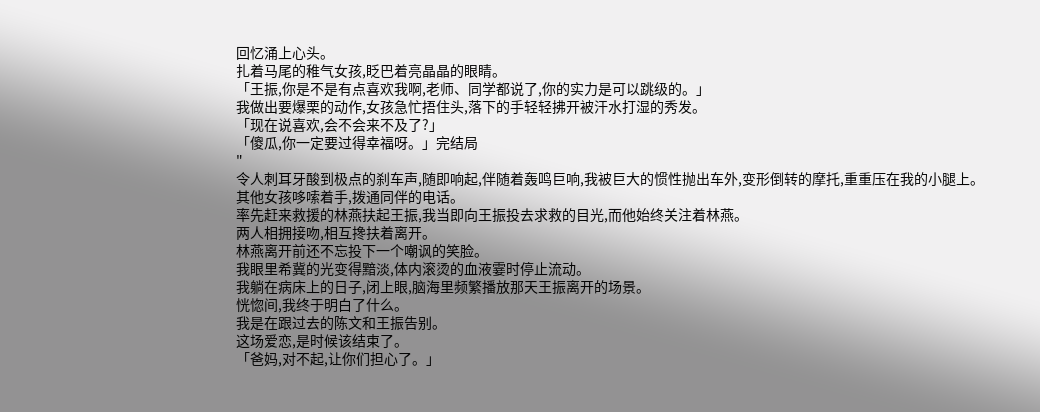回忆涌上心头。
扎着马尾的稚气女孩,眨巴着亮晶晶的眼睛。
「王振,你是不是有点喜欢我啊,老师、同学都说了,你的实力是可以跳级的。」
我做出要爆栗的动作,女孩急忙捂住头,落下的手轻轻拂开被汗水打湿的秀发。
「现在说喜欢,会不会来不及了?」
「傻瓜,你一定要过得幸福呀。」完结局
"
令人刺耳牙酸到极点的刹车声,随即响起,伴随着轰鸣巨响,我被巨大的惯性抛出车外,变形倒转的摩托,重重压在我的小腿上。
其他女孩哆嗦着手,拨通同伴的电话。
率先赶来救援的林燕扶起王振,我当即向王振投去求救的目光,而他始终关注着林燕。
两人相拥接吻,相互搀扶着离开。
林燕离开前还不忘投下一个嘲讽的笑脸。
我眼里希冀的光变得黯淡,体内滚烫的血液霎时停止流动。
我躺在病床上的日子,闭上眼,脑海里频繁播放那天王振离开的场景。
恍惚间,我终于明白了什么。
我是在跟过去的陈文和王振告别。
这场爱恋,是时候该结束了。
「爸妈,对不起,让你们担心了。」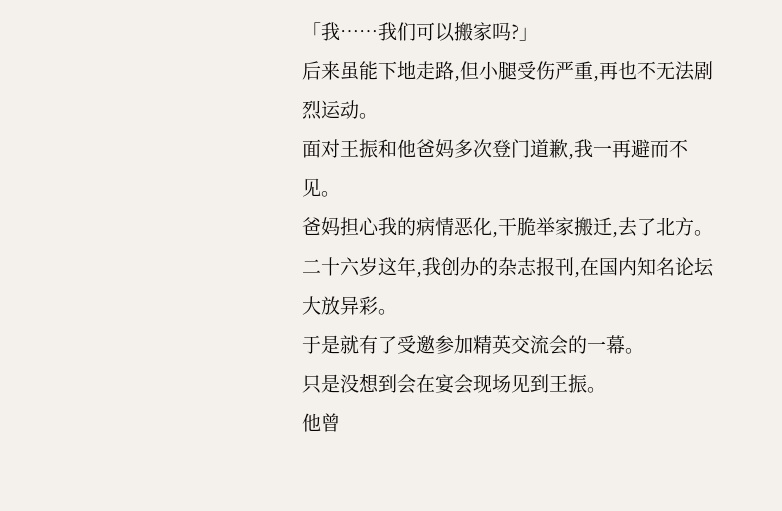「我……我们可以搬家吗?」
后来虽能下地走路,但小腿受伤严重,再也不无法剧烈运动。
面对王振和他爸妈多次登门道歉,我一再避而不见。
爸妈担心我的病情恶化,干脆举家搬迁,去了北方。
二十六岁这年,我创办的杂志报刊,在国内知名论坛大放异彩。
于是就有了受邀参加精英交流会的一幕。
只是没想到会在宴会现场见到王振。
他曾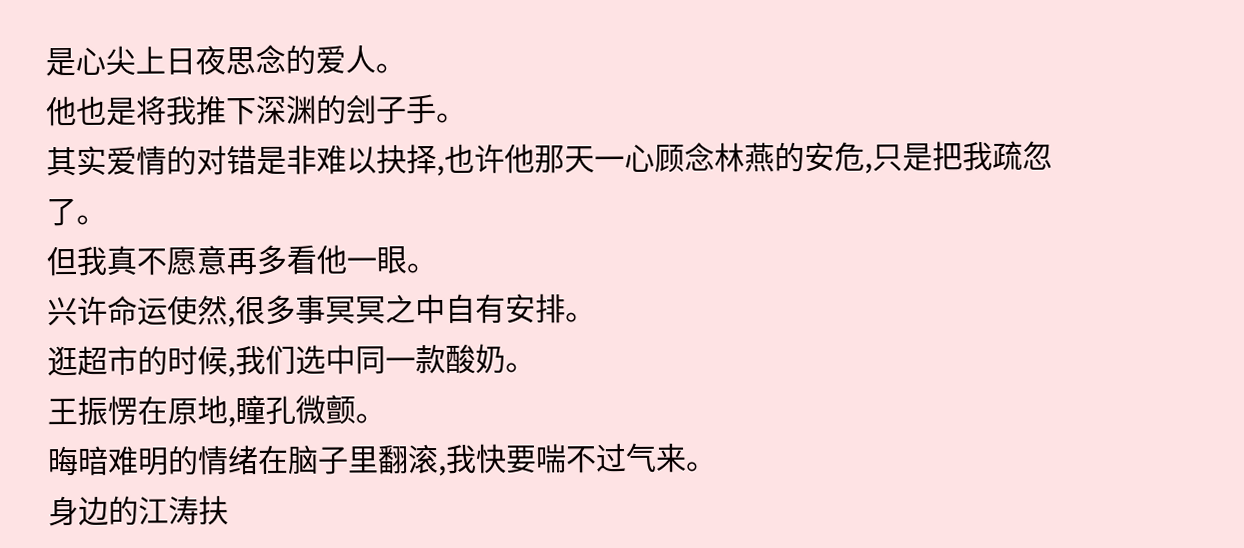是心尖上日夜思念的爱人。
他也是将我推下深渊的刽子手。
其实爱情的对错是非难以抉择,也许他那天一心顾念林燕的安危,只是把我疏忽了。
但我真不愿意再多看他一眼。
兴许命运使然,很多事冥冥之中自有安排。
逛超市的时候,我们选中同一款酸奶。
王振愣在原地,瞳孔微颤。
晦暗难明的情绪在脑子里翻滚,我快要喘不过气来。
身边的江涛扶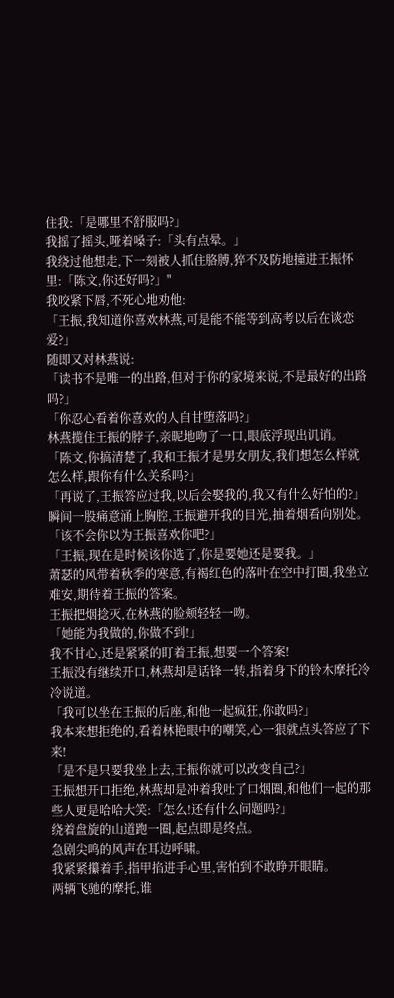住我:「是哪里不舒服吗?」
我摇了摇头,哑着嗓子:「头有点晕。」
我绕过他想走,下一刻被人抓住胳膊,猝不及防地撞进王振怀里:「陈文,你还好吗?」"
我咬紧下唇,不死心地劝他:
「王振,我知道你喜欢林燕,可是能不能等到高考以后在谈恋爱?」
随即又对林燕说:
「读书不是唯一的出路,但对于你的家境来说,不是最好的出路吗?」
「你忍心看着你喜欢的人自甘堕落吗?」
林燕揽住王振的脖子,亲昵地吻了一口,眼底浮现出讥诮。
「陈文,你搞清楚了,我和王振才是男女朋友,我们想怎么样就怎么样,跟你有什么关系吗?」
「再说了,王振答应过我,以后会娶我的,我又有什么好怕的?」
瞬间一股痛意涌上胸腔,王振避开我的目光,抽着烟看向别处。
「该不会你以为王振喜欢你吧?」
「王振,现在是时候该你选了,你是要她还是要我。」
萧瑟的风带着秋季的寒意,有褐红色的落叶在空中打圈,我坐立难安,期待着王振的答案。
王振把烟捻灭,在林燕的脸颊轻轻一吻。
「她能为我做的,你做不到!」
我不甘心,还是紧紧的盯着王振,想要一个答案!
王振没有继续开口,林燕却是话锋一转,指着身下的铃木摩托冷冷说道。
「我可以坐在王振的后座,和他一起疯狂,你敢吗?」
我本来想拒绝的,看着林艳眼中的嘲笑,心一狠就点头答应了下来!
「是不是只要我坐上去,王振你就可以改变自己?」
王振想开口拒绝,林燕却是冲着我吐了口烟圈,和他们一起的那些人更是哈哈大笑:「怎么!还有什么问题吗?」
绕着盘旋的山道跑一圈,起点即是终点。
急剧尖鸣的风声在耳边呼啸。
我紧紧攥着手,指甲掐进手心里,害怕到不敢睁开眼睛。
两辆飞驰的摩托,谁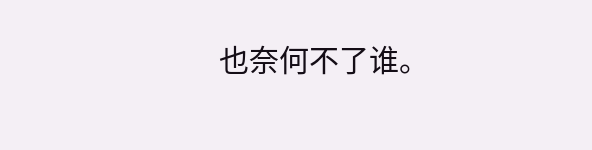也奈何不了谁。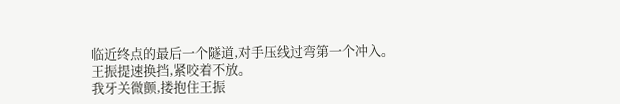临近终点的最后一个隧道,对手压线过弯第一个冲入。
王振提速换挡,紧咬着不放。
我牙关微颤,搂抱住王振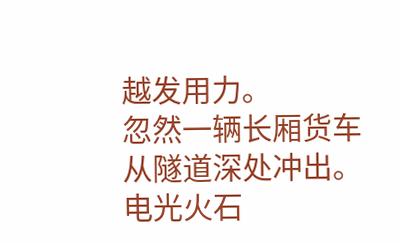越发用力。
忽然一辆长厢货车从隧道深处冲出。
电光火石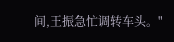间,王振急忙调转车头。"